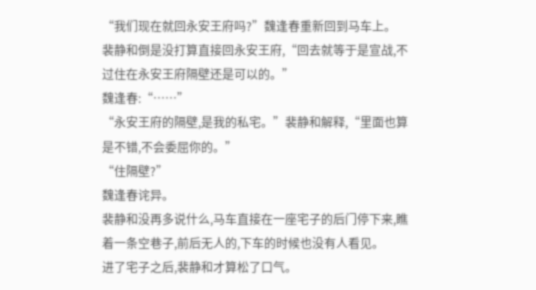“我们现在就回永安王府吗?”魏逢春重新回到马车上。
裴静和倒是没打算直接回永安王府,“回去就等于是宣战,不过住在永安王府隔壁还是可以的。”
魏逢春:“……”
“永安王府的隔壁,是我的私宅。”裴静和解释,“里面也算是不错,不会委屈你的。”
“住隔壁?”
魏逢春诧异。
裴静和没再多说什么,马车直接在一座宅子的后门停下来,瞧着一条空巷子,前后无人的,下车的时候也没有人看见。
进了宅子之后,裴静和才算松了口气。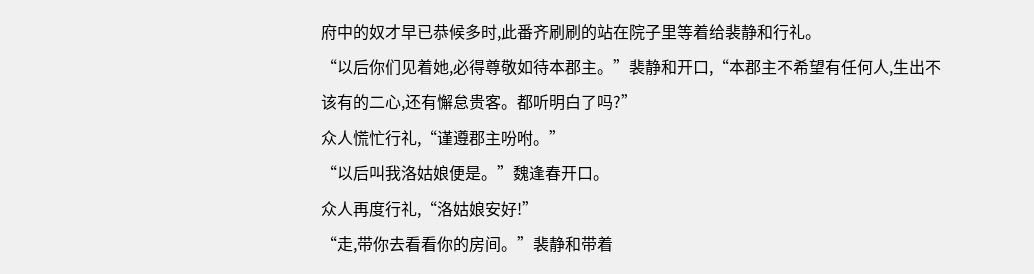府中的奴才早已恭候多时,此番齐刷刷的站在院子里等着给裴静和行礼。
“以后你们见着她,必得尊敬如待本郡主。”裴静和开口,“本郡主不希望有任何人,生出不该有的二心,还有懈怠贵客。都听明白了吗?”
众人慌忙行礼,“谨遵郡主吩咐。”
“以后叫我洛姑娘便是。”魏逢春开口。
众人再度行礼,“洛姑娘安好!”
“走,带你去看看你的房间。”裴静和带着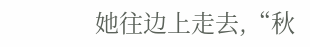她往边上走去,“秋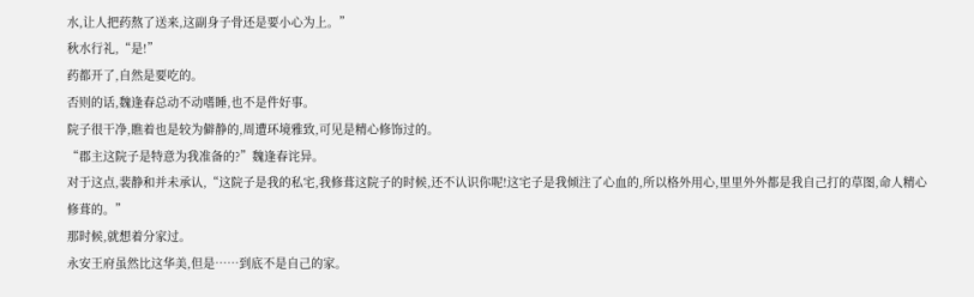水,让人把药熬了送来,这副身子骨还是要小心为上。”
秋水行礼,“是!”
药都开了,自然是要吃的。
否则的话,魏逢春总动不动嗜睡,也不是件好事。
院子很干净,瞧着也是较为僻静的,周遭环境雅致,可见是精心修饰过的。
“郡主这院子是特意为我准备的?”魏逢春诧异。
对于这点,裴静和并未承认,“这院子是我的私宅,我修葺这院子的时候,还不认识你呢!这宅子是我倾注了心血的,所以格外用心,里里外外都是我自己打的草图,命人精心修葺的。”
那时候,就想着分家过。
永安王府虽然比这华美,但是……到底不是自己的家。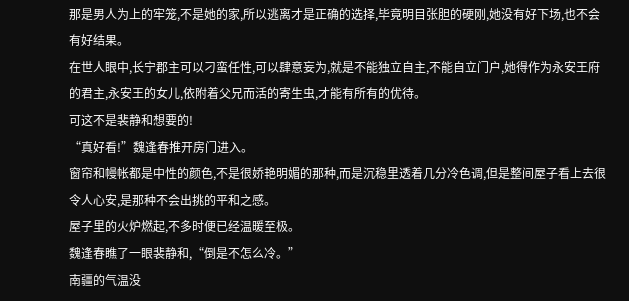那是男人为上的牢笼,不是她的家,所以逃离才是正确的选择,毕竟明目张胆的硬刚,她没有好下场,也不会有好结果。
在世人眼中,长宁郡主可以刁蛮任性,可以肆意妄为,就是不能独立自主,不能自立门户,她得作为永安王府的君主,永安王的女儿,依附着父兄而活的寄生虫,才能有所有的优待。
可这不是裴静和想要的!
“真好看!”魏逢春推开房门进入。
窗帘和幔帐都是中性的颜色,不是很娇艳明媚的那种,而是沉稳里透着几分冷色调,但是整间屋子看上去很令人心安,是那种不会出挑的平和之感。
屋子里的火炉燃起,不多时便已经温暖至极。
魏逢春瞧了一眼裴静和,“倒是不怎么冷。”
南疆的气温没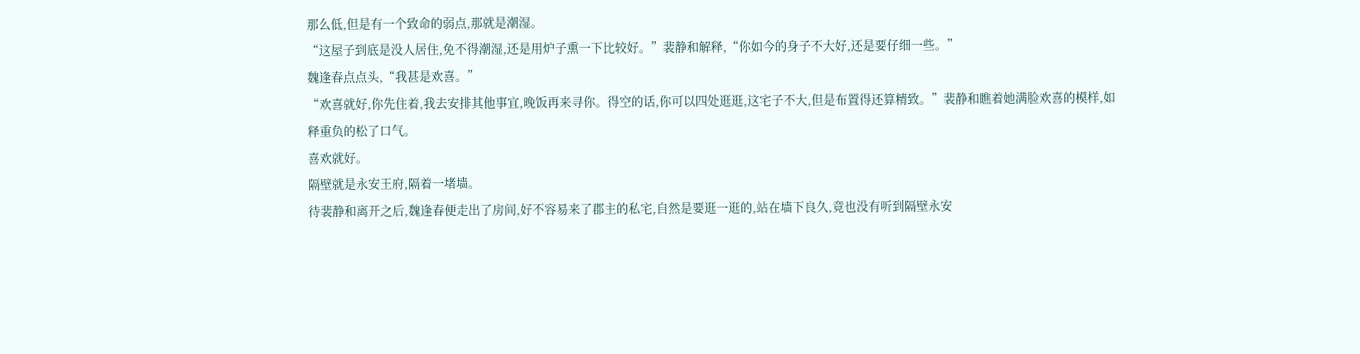那么低,但是有一个致命的弱点,那就是潮湿。
“这屋子到底是没人居住,免不得潮湿,还是用炉子熏一下比较好。”裴静和解释,“你如今的身子不大好,还是要仔细一些。”
魏逢春点点头,“我甚是欢喜。”
“欢喜就好,你先住着,我去安排其他事宜,晚饭再来寻你。得空的话,你可以四处逛逛,这宅子不大,但是布置得还算精致。”裴静和瞧着她满脸欢喜的模样,如释重负的松了口气。
喜欢就好。
隔壁就是永安王府,隔着一堵墙。
待裴静和离开之后,魏逢春便走出了房间,好不容易来了郡主的私宅,自然是要逛一逛的,站在墙下良久,竟也没有听到隔壁永安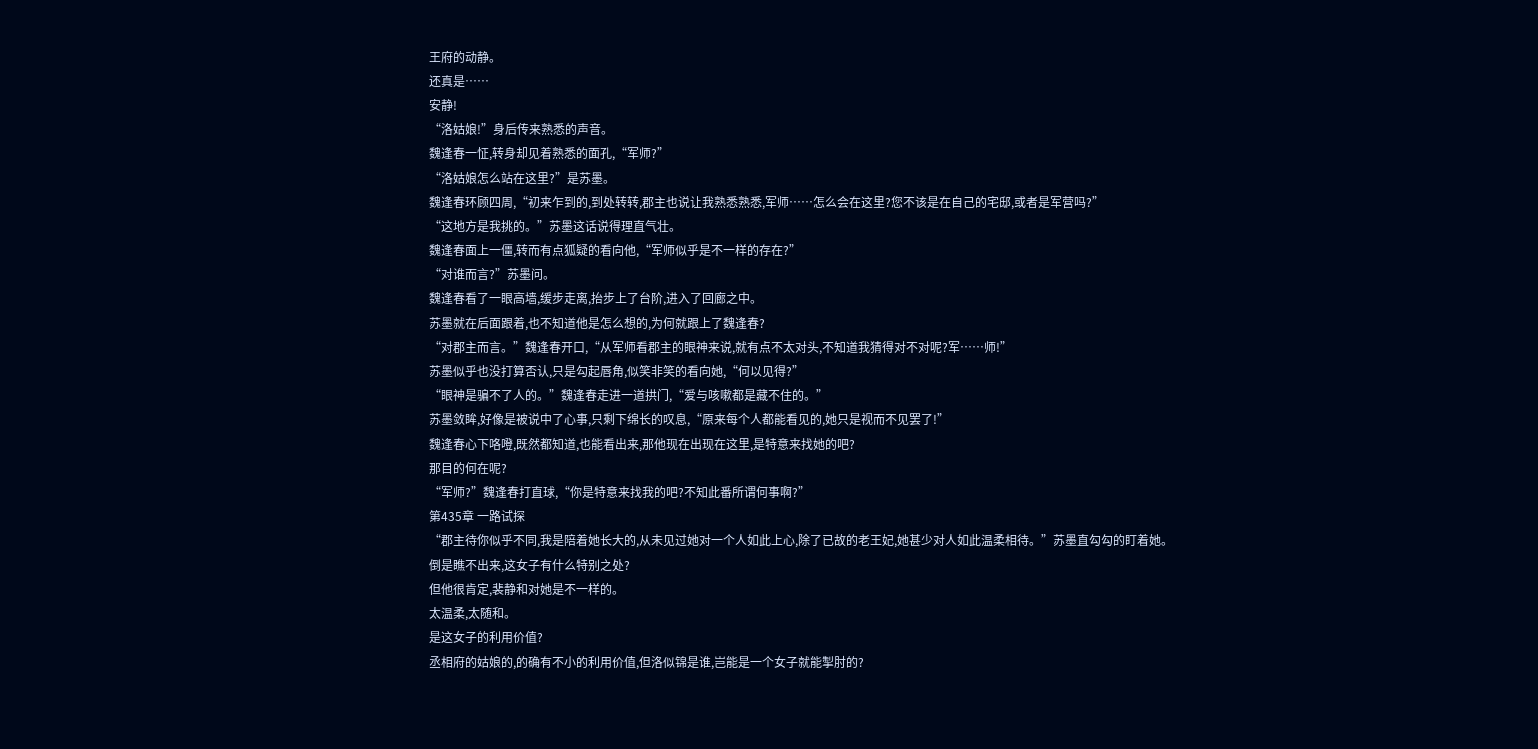王府的动静。
还真是……
安静!
“洛姑娘!”身后传来熟悉的声音。
魏逢春一怔,转身却见着熟悉的面孔,“军师?”
“洛姑娘怎么站在这里?”是苏墨。
魏逢春环顾四周,“初来乍到的,到处转转,郡主也说让我熟悉熟悉,军师……怎么会在这里?您不该是在自己的宅邸,或者是军营吗?”
“这地方是我挑的。”苏墨这话说得理直气壮。
魏逢春面上一僵,转而有点狐疑的看向他,“军师似乎是不一样的存在?”
“对谁而言?”苏墨问。
魏逢春看了一眼高墙,缓步走离,抬步上了台阶,进入了回廊之中。
苏墨就在后面跟着,也不知道他是怎么想的,为何就跟上了魏逢春?
“对郡主而言。”魏逢春开口,“从军师看郡主的眼神来说,就有点不太对头,不知道我猜得对不对呢?军……师!”
苏墨似乎也没打算否认,只是勾起唇角,似笑非笑的看向她,“何以见得?”
“眼神是骗不了人的。”魏逢春走进一道拱门,“爱与咳嗽都是藏不住的。”
苏墨敛眸,好像是被说中了心事,只剩下绵长的叹息,“原来每个人都能看见的,她只是视而不见罢了!”
魏逢春心下咯噔,既然都知道,也能看出来,那他现在出现在这里,是特意来找她的吧?
那目的何在呢?
“军师?”魏逢春打直球,“你是特意来找我的吧?不知此番所谓何事啊?”
第435章 一路试探
“郡主待你似乎不同,我是陪着她长大的,从未见过她对一个人如此上心,除了已故的老王妃,她甚少对人如此温柔相待。”苏墨直勾勾的盯着她。
倒是瞧不出来,这女子有什么特别之处?
但他很肯定,裴静和对她是不一样的。
太温柔,太随和。
是这女子的利用价值?
丞相府的姑娘的,的确有不小的利用价值,但洛似锦是谁,岂能是一个女子就能掣肘的?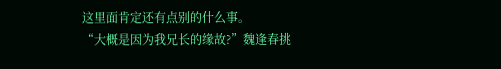这里面肯定还有点别的什么事。
“大概是因为我兄长的缘故?”魏逢春挑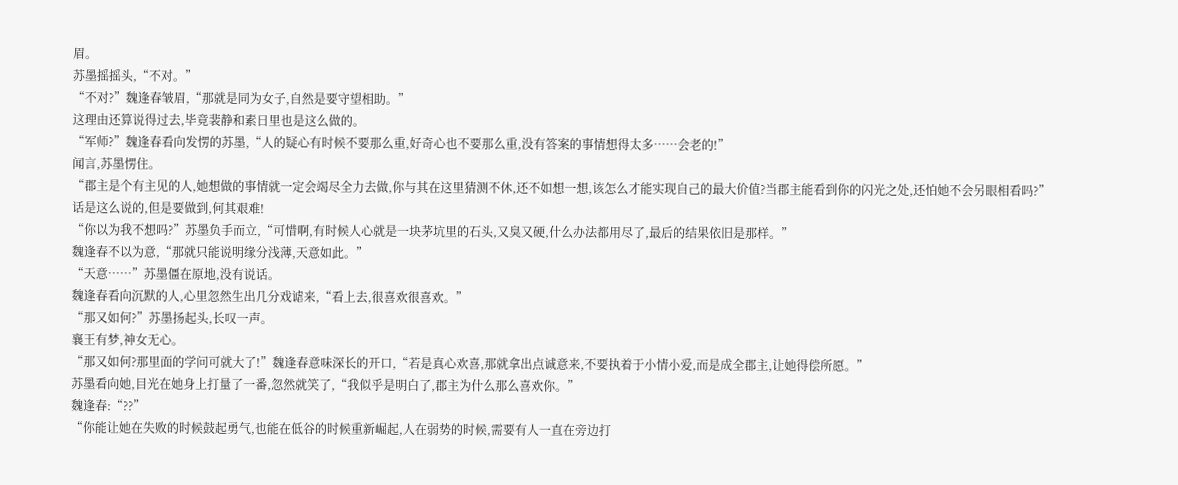眉。
苏墨摇摇头,“不对。”
“不对?”魏逢春皱眉,“那就是同为女子,自然是要守望相助。”
这理由还算说得过去,毕竟裴静和素日里也是这么做的。
“军师?”魏逢春看向发愣的苏墨,“人的疑心有时候不要那么重,好奇心也不要那么重,没有答案的事情想得太多……会老的!”
闻言,苏墨愣住。
“郡主是个有主见的人,她想做的事情就一定会竭尽全力去做,你与其在这里猜测不休,还不如想一想,该怎么才能实现自己的最大价值?当郡主能看到你的闪光之处,还怕她不会另眼相看吗?”
话是这么说的,但是要做到,何其艰难!
“你以为我不想吗?”苏墨负手而立,“可惜啊,有时候人心就是一块茅坑里的石头,又臭又硬,什么办法都用尽了,最后的结果依旧是那样。”
魏逢春不以为意,“那就只能说明缘分浅薄,天意如此。”
“天意……”苏墨僵在原地,没有说话。
魏逢春看向沉默的人,心里忽然生出几分戏谑来,“看上去,很喜欢很喜欢。”
“那又如何?”苏墨扬起头,长叹一声。
襄王有梦,神女无心。
“那又如何?那里面的学问可就大了!”魏逢春意味深长的开口,“若是真心欢喜,那就拿出点诚意来,不要执着于小情小爱,而是成全郡主,让她得偿所愿。”
苏墨看向她,目光在她身上打量了一番,忽然就笑了,“我似乎是明白了,郡主为什么那么喜欢你。”
魏逢春:“??”
“你能让她在失败的时候鼓起勇气,也能在低谷的时候重新崛起,人在弱势的时候,需要有人一直在旁边打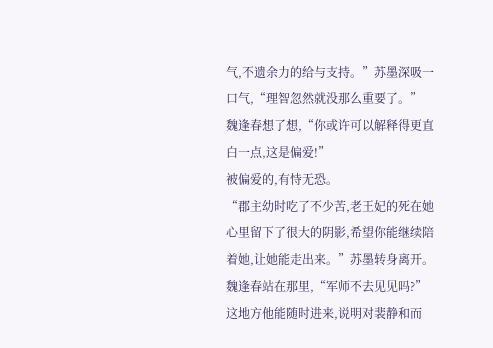气,不遗余力的给与支持。”苏墨深吸一口气,“理智忽然就没那么重要了。”
魏逢春想了想,“你或许可以解释得更直白一点,这是偏爱!”
被偏爱的,有恃无恐。
“郡主幼时吃了不少苦,老王妃的死在她心里留下了很大的阴影,希望你能继续陪着她,让她能走出来。”苏墨转身离开。
魏逢春站在那里,“军师不去见见吗?”
这地方他能随时进来,说明对裴静和而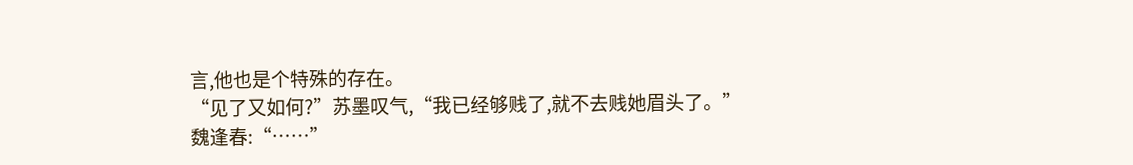言,他也是个特殊的存在。
“见了又如何?”苏墨叹气,“我已经够贱了,就不去贱她眉头了。”
魏逢春:“……”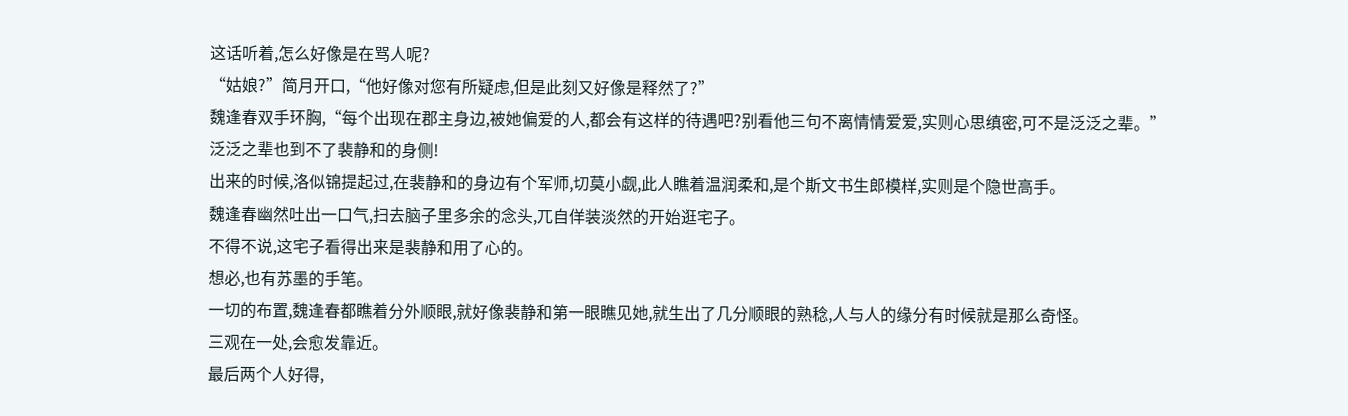这话听着,怎么好像是在骂人呢?
“姑娘?”简月开口,“他好像对您有所疑虑,但是此刻又好像是释然了?”
魏逢春双手环胸,“每个出现在郡主身边,被她偏爱的人,都会有这样的待遇吧?别看他三句不离情情爱爱,实则心思缜密,可不是泛泛之辈。”
泛泛之辈也到不了裴静和的身侧!
出来的时候,洛似锦提起过,在裴静和的身边有个军师,切莫小觑,此人瞧着温润柔和,是个斯文书生郎模样,实则是个隐世高手。
魏逢春幽然吐出一口气,扫去脑子里多余的念头,兀自佯装淡然的开始逛宅子。
不得不说,这宅子看得出来是裴静和用了心的。
想必,也有苏墨的手笔。
一切的布置,魏逢春都瞧着分外顺眼,就好像裴静和第一眼瞧见她,就生出了几分顺眼的熟稔,人与人的缘分有时候就是那么奇怪。
三观在一处,会愈发靠近。
最后两个人好得,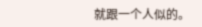就跟一个人似的。